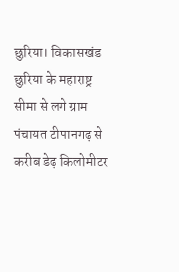छुरिया। विकासखंड छुरिया के महाराष्ट्र सीमा से लगे ग्राम पंचायत टीपानगढ़ से करीब डेढ़ किलोमीटर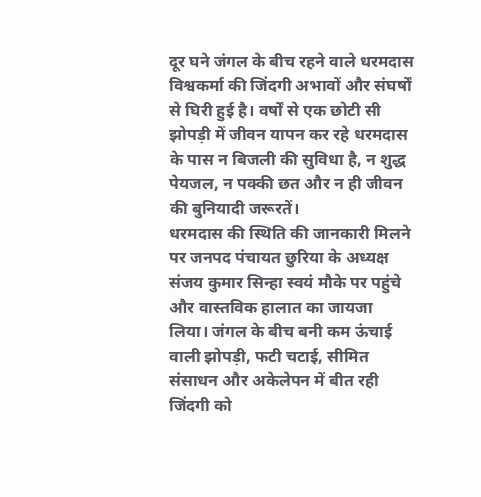दूर घने जंगल के बीच रहने वाले धरमदास विश्वकर्मा की जिंदगी अभावों और संघर्षों से घिरी हुई है। वर्षों से एक छोटी सी झोपड़ी में जीवन यापन कर रहे धरमदास के पास न बिजली की सुविधा है, न शुद्ध पेयजल, न पक्की छत और न ही जीवन की बुनियादी जरूरतें।
धरमदास की स्थिति की जानकारी मिलने पर जनपद पंचायत छुरिया के अध्यक्ष संजय कुमार सिन्हा स्वयं मौके पर पहुंचे और वास्तविक हालात का जायजा लिया। जंगल के बीच बनी कम ऊंचाई वाली झोपड़ी, फटी चटाई, सीमित संसाधन और अकेलेपन में बीत रही जिंदगी को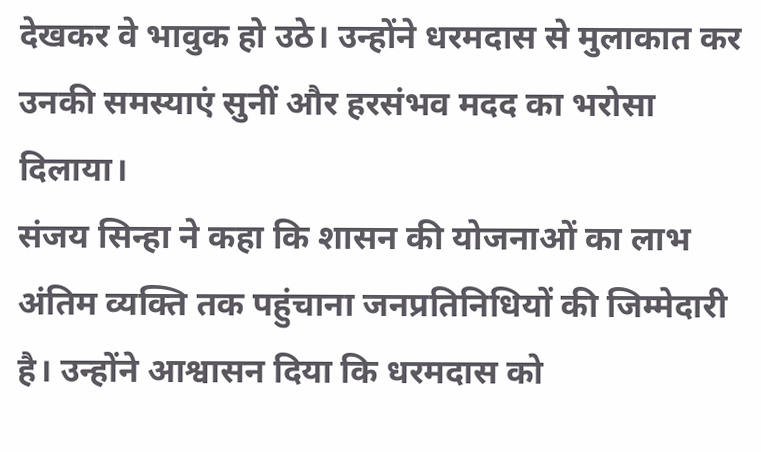देखकर वे भावुक हो उठे। उन्होंने धरमदास से मुलाकात कर उनकी समस्याएं सुनीं और हरसंभव मदद का भरोसा दिलाया।
संजय सिन्हा ने कहा कि शासन की योजनाओं का लाभ अंतिम व्यक्ति तक पहुंचाना जनप्रतिनिधियों की जिम्मेदारी है। उन्होंने आश्वासन दिया कि धरमदास को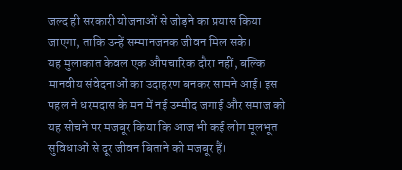जल्द ही सरकारी योजनाओं से जोड़ने का प्रयास किया जाएगा, ताकि उन्हें सम्मानजनक जीवन मिल सके।
यह मुलाकात केवल एक औपचारिक दौरा नहीं, बल्कि मानवीय संवेदनाओं का उदाहरण बनकर सामने आई। इस पहल ने धरमदास के मन में नई उम्मीद जगाई और समाज को यह सोचने पर मजबूर किया कि आज भी कई लोग मूलभूत सुविधाओं से दूर जीवन बिताने को मजबूर हैं।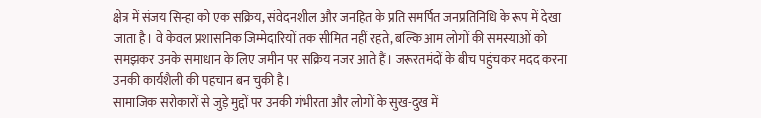क्षेत्र में संजय सिन्हा को एक सक्रिय, संवेदनशील और जनहित के प्रति समर्पित जनप्रतिनिधि के रूप में देखा जाता है। वे केवल प्रशासनिक जिम्मेदारियों तक सीमित नहीं रहते, बल्कि आम लोगों की समस्याओं को समझकर उनके समाधान के लिए जमीन पर सक्रिय नजर आते हैं। जरूरतमंदों के बीच पहुंचकर मदद करना उनकी कार्यशैली की पहचान बन चुकी है।
सामाजिक सरोकारों से जुड़े मुद्दों पर उनकी गंभीरता और लोगों के सुख-दुख में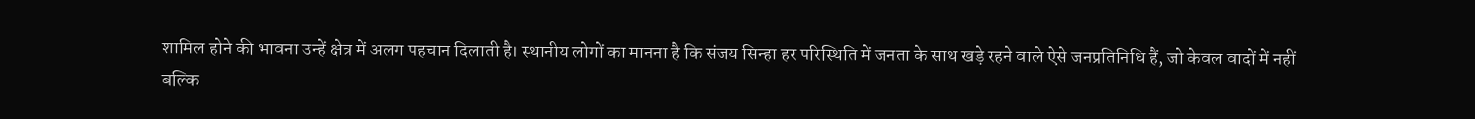शामिल होने की भावना उन्हें क्षेत्र में अलग पहचान दिलाती है। स्थानीय लोगों का मानना है कि संजय सिन्हा हर परिस्थिति में जनता के साथ खड़े रहने वाले ऐसे जनप्रतिनिधि हैं, जो केवल वादों में नहीं बल्कि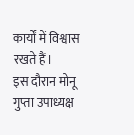कार्यों में विश्वास रखते हैं।
इस दौरान मोनू गुप्ता उपाध्यक्ष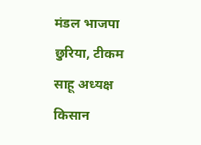मंडल भाजपा छुरिया, टीकम साहू अध्यक्ष किसान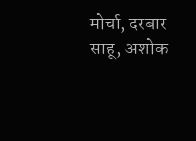मोर्चा, दरबार साहू, अशोक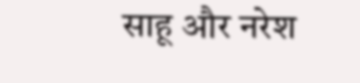साहू और नरेश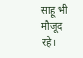साहू भी मौजूद रहे।